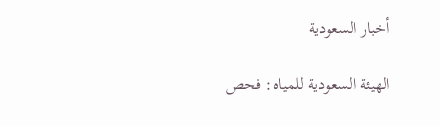أخبار السعودية

الهيئة السعودية للمياه: فحص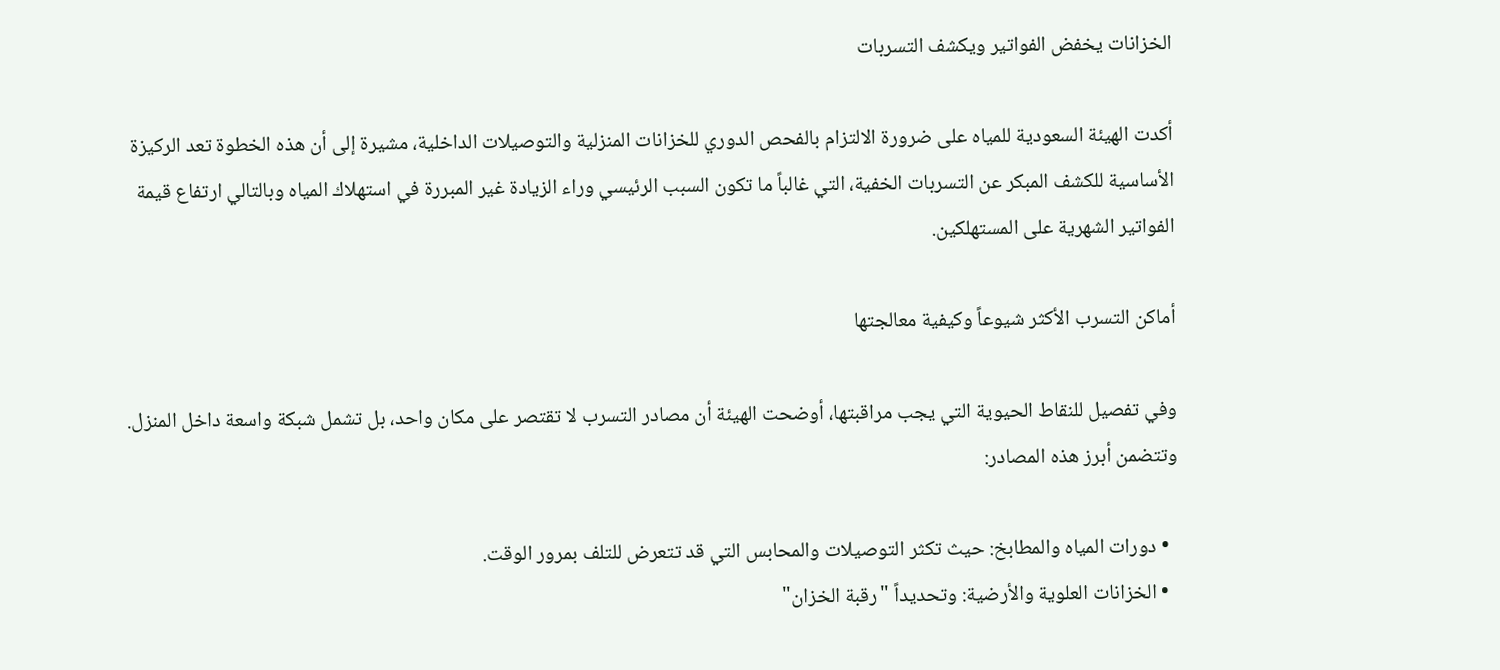الخزانات يخفض الفواتير ويكشف التسربات

أكدت الهيئة السعودية للمياه على ضرورة الالتزام بالفحص الدوري للخزانات المنزلية والتوصيلات الداخلية، مشيرة إلى أن هذه الخطوة تعد الركيزة الأساسية للكشف المبكر عن التسربات الخفية، التي غالباً ما تكون السبب الرئيسي وراء الزيادة غير المبررة في استهلاك المياه وبالتالي ارتفاع قيمة الفواتير الشهرية على المستهلكين.

أماكن التسرب الأكثر شيوعاً وكيفية معالجتها

وفي تفصيل للنقاط الحيوية التي يجب مراقبتها، أوضحت الهيئة أن مصادر التسرب لا تقتصر على مكان واحد، بل تشمل شبكة واسعة داخل المنزل. وتتضمن أبرز هذه المصادر:

  • دورات المياه والمطابخ: حيث تكثر التوصيلات والمحابس التي قد تتعرض للتلف بمرور الوقت.
  • الخزانات العلوية والأرضية: وتحديداً "رقبة الخزان"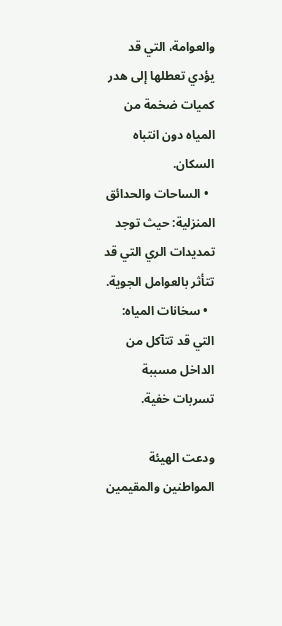والعوامة، التي قد يؤدي تعطلها إلى هدر كميات ضخمة من المياه دون انتباه السكان.
  • الساحات والحدائق المنزلية: حيث توجد تمديدات الري التي قد تتأثر بالعوامل الجوية.
  • سخانات المياه: التي قد تتآكل من الداخل مسببة تسربات خفية.

ودعت الهيئة المواطنين والمقيمين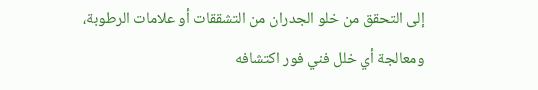إلى التحقق من خلو الجدران من التشققات أو علامات الرطوبة، ومعالجة أي خلل فني فور اكتشافه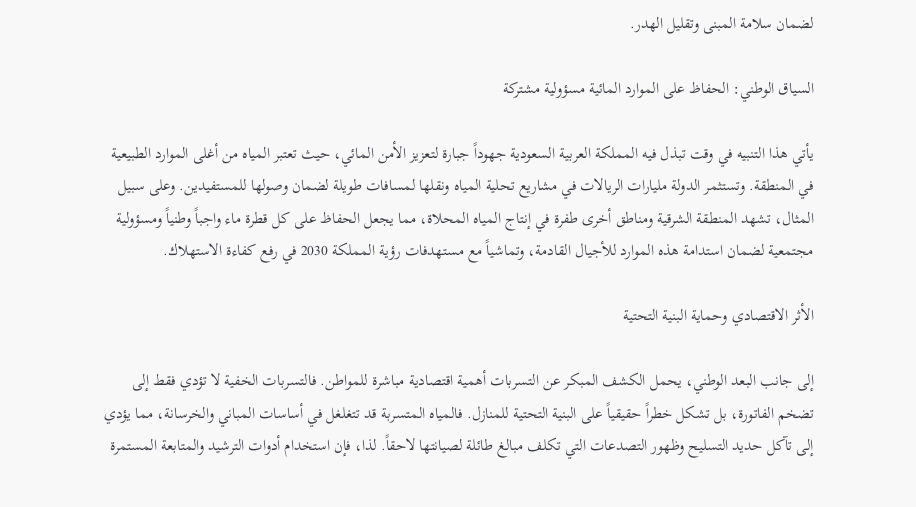لضمان سلامة المبنى وتقليل الهدر.

السياق الوطني: الحفاظ على الموارد المائية مسؤولية مشتركة

يأتي هذا التنبيه في وقت تبذل فيه المملكة العربية السعودية جهوداً جبارة لتعزيز الأمن المائي، حيث تعتبر المياه من أغلى الموارد الطبيعية في المنطقة. وتستثمر الدولة مليارات الريالات في مشاريع تحلية المياه ونقلها لمسافات طويلة لضمان وصولها للمستفيدين. وعلى سبيل المثال، تشهد المنطقة الشرقية ومناطق أخرى طفرة في إنتاج المياه المحلاة، مما يجعل الحفاظ على كل قطرة ماء واجباً وطنياً ومسؤولية مجتمعية لضمان استدامة هذه الموارد للأجيال القادمة، وتماشياً مع مستهدفات رؤية المملكة 2030 في رفع كفاءة الاستهلاك.

الأثر الاقتصادي وحماية البنية التحتية

إلى جانب البعد الوطني، يحمل الكشف المبكر عن التسربات أهمية اقتصادية مباشرة للمواطن. فالتسربات الخفية لا تؤدي فقط إلى تضخم الفاتورة، بل تشكل خطراً حقيقياً على البنية التحتية للمنازل. فالمياه المتسربة قد تتغلغل في أساسات المباني والخرسانة، مما يؤدي إلى تآكل حديد التسليح وظهور التصدعات التي تكلف مبالغ طائلة لصيانتها لاحقاً. لذا، فإن استخدام أدوات الترشيد والمتابعة المستمرة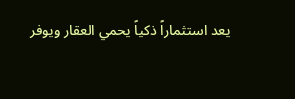يعد استثماراً ذكياً يحمي العقار ويوفر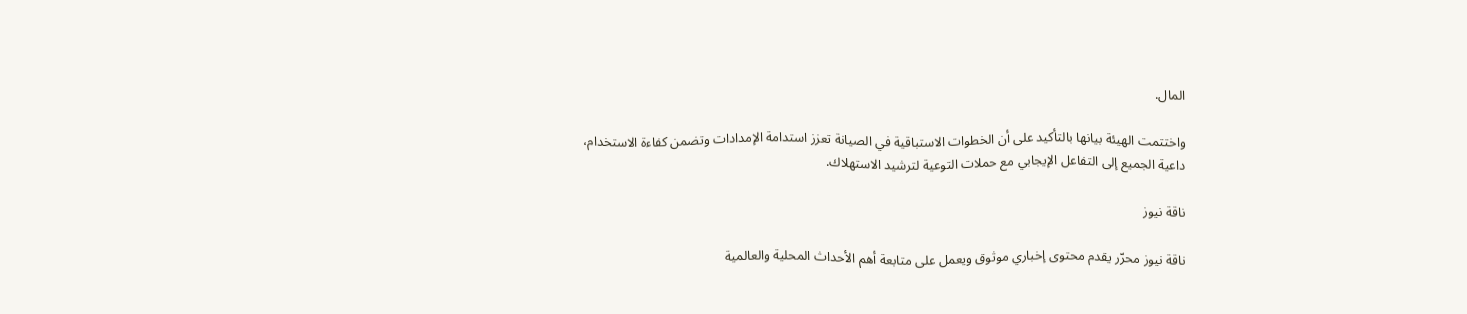المال.

واختتمت الهيئة بيانها بالتأكيد على أن الخطوات الاستباقية في الصيانة تعزز استدامة الإمدادات وتضمن كفاءة الاستخدام، داعية الجميع إلى التفاعل الإيجابي مع حملات التوعية لترشيد الاستهلاك.

ناقة نيوز

ناقة نيوز محرّر يقدم محتوى إخباري موثوق ويعمل على متابعة أهم الأحداث المحلية والعالمية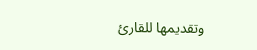وتقديمها للقارئ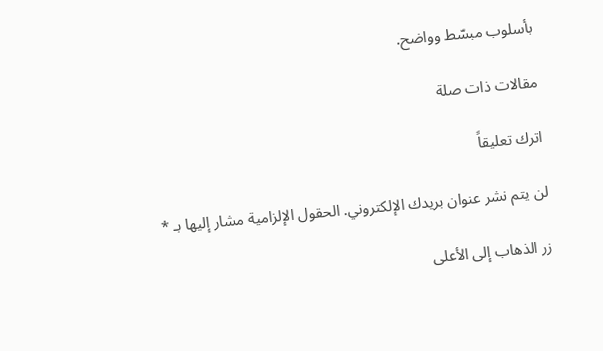بأسلوب مبسّط وواضح.

مقالات ذات صلة

اترك تعليقاً

لن يتم نشر عنوان بريدك الإلكتروني. الحقول الإلزامية مشار إليها بـ *

زر الذهاب إلى الأعلى